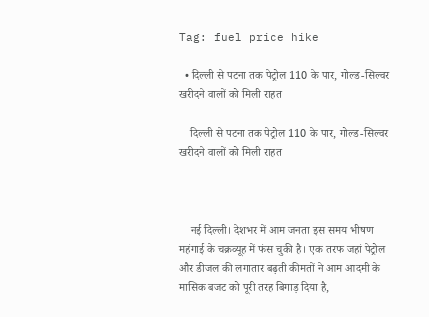Tag: fuel price hike

  • दिल्ली से पटना तक पेट्रोल 110 के पार, गोल्ड-सिल्वर खरीदने वालों को मिली राहत

    दिल्ली से पटना तक पेट्रोल 110 के पार, गोल्ड-सिल्वर खरीदने वालों को मिली राहत



    नई दिल्ली। देशभर में आम जनता इस समय भीषण महंगाई के चक्रव्यूह में फंस चुकी है। एक तरफ जहां पेट्रोल और डीजल की लगातार बढ़ती कीमतों ने आम आदमी के मासिक बजट को पूरी तरह बिगाड़ दिया है,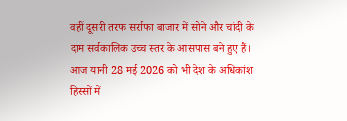वहीं दूसरी तरफ सर्राफा बाजार में सोने और चांदी के दाम सर्वकालिक उच्च स्तर के आसपास बने हुए हैं। आज यानी 28 मई 2026 को भी देश के अधिकांश हिस्सों में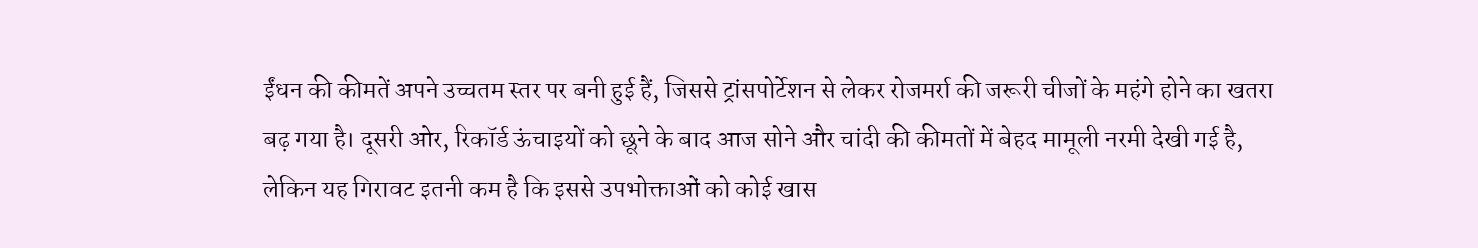ईंधन की कीमतें अपने उच्चतम स्तर पर बनी हुई हैं, जिससे ट्रांसपोर्टेशन से लेकर रोजमर्रा की जरूरी चीजों के महंगे होने का खतरा बढ़ गया है। दूसरी ओर, रिकॉर्ड ऊंचाइयों को छूने के बाद आज सोने और चांदी की कीमतों में बेहद मामूली नरमी देखी गई है, लेकिन यह गिरावट इतनी कम है कि इससे उपभोक्ताओं को कोई खास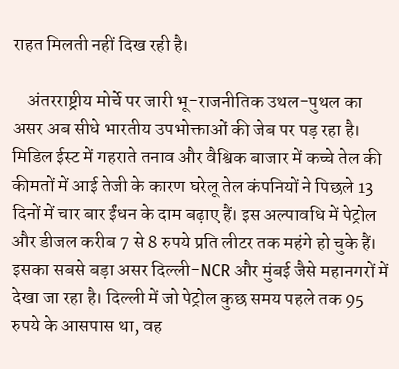राहत मिलती नहीं दिख रही है।

    अंतरराष्ट्रीय मोर्चे पर जारी भू-राजनीतिक उथल-पुथल का असर अब सीधे भारतीय उपभोक्ताओं की जेब पर पड़ रहा है। मिडिल ईस्ट में गहराते तनाव और वैश्विक बाजार में कच्चे तेल की कीमतों में आई तेजी के कारण घरेलू तेल कंपनियों ने पिछले 13 दिनों में चार बार ईंधन के दाम बढ़ाए हैं। इस अल्पावधि में पेट्रोल और डीजल करीब 7 से 8 रुपये प्रति लीटर तक महंगे हो चुके हैं। इसका सबसे बड़ा असर दिल्ली-NCR और मुंबई जैसे महानगरों में देखा जा रहा है। दिल्ली में जो पेट्रोल कुछ समय पहले तक 95 रुपये के आसपास था, वह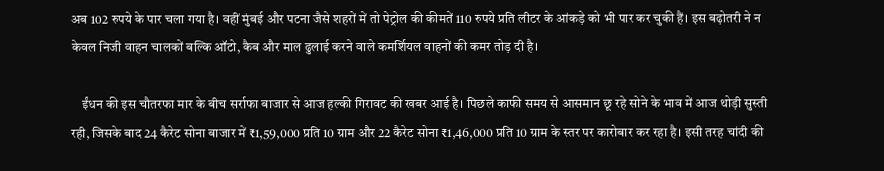अब 102 रुपये के पार चला गया है। वहीं मुंबई और पटना जैसे शहरों में तो पेट्रोल की कीमतें 110 रुपये प्रति लीटर के आंकड़े को भी पार कर चुकी हैं। इस बढ़ोतरी ने न केवल निजी वाहन चालकों बल्कि ऑटो, कैब और माल ढुलाई करने वाले कमर्शियल वाहनों की कमर तोड़ दी है।

    ईंधन की इस चौतरफा मार के बीच सर्राफा बाजार से आज हल्की गिरावट की खबर आई है। पिछले काफी समय से आसमान छू रहे सोने के भाव में आज थोड़ी सुस्ती रही, जिसके बाद 24 कैरेट सोना बाजार में ₹1,59,000 प्रति 10 ग्राम और 22 कैरेट सोना ₹1,46,000 प्रति 10 ग्राम के स्तर पर कारोबार कर रहा है। इसी तरह चांदी की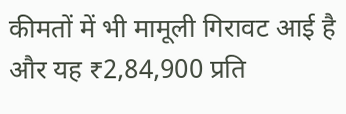कीमतों में भी मामूली गिरावट आई है और यह ₹2,84,900 प्रति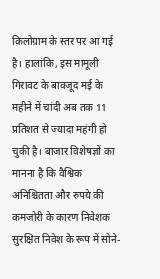किलोग्राम के स्तर पर आ गई है। हालांकि, इस मामूली गिरावट के बावजूद मई के महीने में चांदी अब तक 11 प्रतिशत से ज्यादा महंगी हो चुकी है। बाजार विशेषज्ञों का मानना है कि वैश्विक अनिश्चितता और रुपये की कमजोरी के कारण निवेशक सुरक्षित निवेश के रूप में सोने-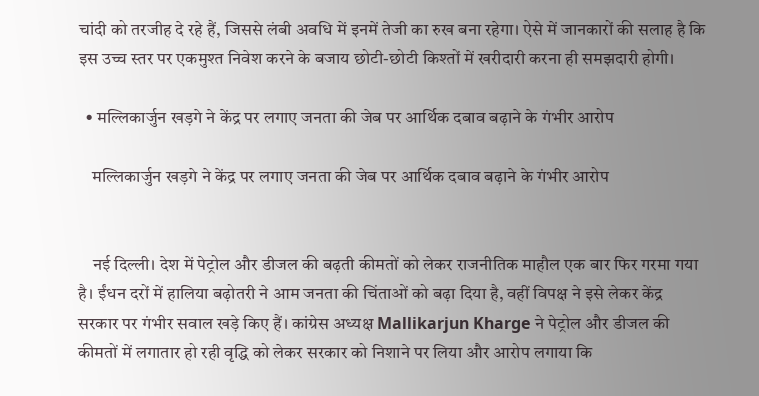चांदी को तरजीह दे रहे हैं, जिससे लंबी अवधि में इनमें तेजी का रुख बना रहेगा। ऐसे में जानकारों की सलाह है कि इस उच्च स्तर पर एकमुश्त निवेश करने के बजाय छोटी-छोटी किश्तों में खरीदारी करना ही समझदारी होगी।

  • मल्लिकार्जुन खड़गे ने केंद्र पर लगाए जनता की जेब पर आर्थिक दबाव बढ़ाने के गंभीर आरोप

    मल्लिकार्जुन खड़गे ने केंद्र पर लगाए जनता की जेब पर आर्थिक दबाव बढ़ाने के गंभीर आरोप


    नई दिल्ली। देश में पेट्रोल और डीजल की बढ़ती कीमतों को लेकर राजनीतिक माहौल एक बार फिर गरमा गया है। ईंधन दरों में हालिया बढ़ोतरी ने आम जनता की चिंताओं को बढ़ा दिया है, वहीं विपक्ष ने इसे लेकर केंद्र सरकार पर गंभीर सवाल खड़े किए हैं। कांग्रेस अध्यक्ष Mallikarjun Kharge ने पेट्रोल और डीजल की कीमतों में लगातार हो रही वृद्धि को लेकर सरकार को निशाने पर लिया और आरोप लगाया कि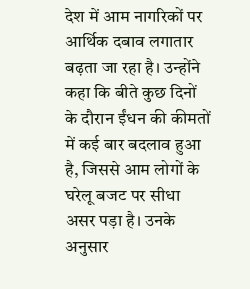देश में आम नागरिकों पर आर्थिक दबाव लगातार बढ़ता जा रहा है। उन्होंने कहा कि बीते कुछ दिनों के दौरान ईंधन की कीमतों में कई बार बदलाव हुआ है, जिससे आम लोगों के घरेलू बजट पर सीधा असर पड़ा है। उनके अनुसार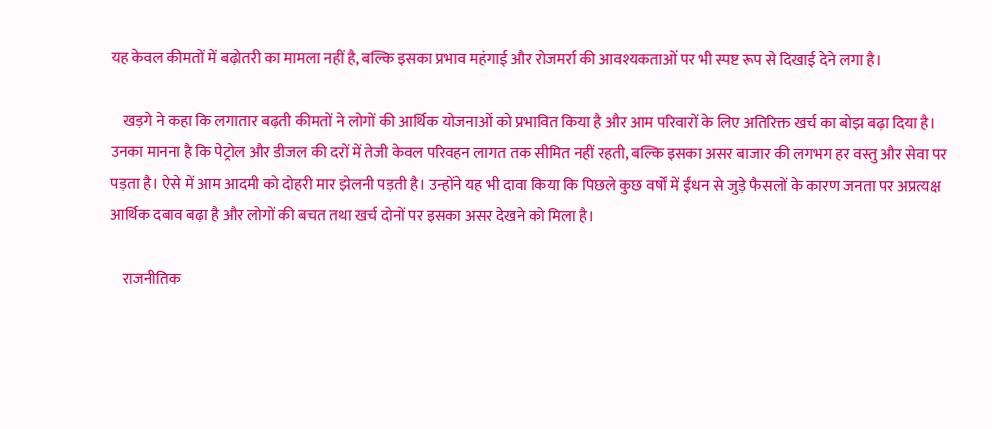यह केवल कीमतों में बढ़ोतरी का मामला नहीं है, बल्कि इसका प्रभाव महंगाई और रोजमर्रा की आवश्यकताओं पर भी स्पष्ट रूप से दिखाई देने लगा है।

    खड़गे ने कहा कि लगातार बढ़ती कीमतों ने लोगों की आर्थिक योजनाओं को प्रभावित किया है और आम परिवारों के लिए अतिरिक्त खर्च का बोझ बढ़ा दिया है। उनका मानना है कि पेट्रोल और डीजल की दरों में तेजी केवल परिवहन लागत तक सीमित नहीं रहती, बल्कि इसका असर बाजार की लगभग हर वस्तु और सेवा पर पड़ता है। ऐसे में आम आदमी को दोहरी मार झेलनी पड़ती है। उन्होंने यह भी दावा किया कि पिछले कुछ वर्षों में ईंधन से जुड़े फैसलों के कारण जनता पर अप्रत्यक्ष आर्थिक दबाव बढ़ा है और लोगों की बचत तथा खर्च दोनों पर इसका असर देखने को मिला है।

    राजनीतिक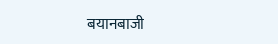बयानबाजी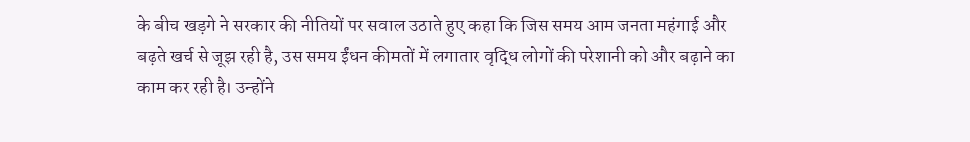के बीच खड़गे ने सरकार की नीतियों पर सवाल उठाते हुए कहा कि जिस समय आम जनता महंगाई और बढ़ते खर्च से जूझ रही है, उस समय ईंधन कीमतों में लगातार वृद्धि लोगों की परेशानी को और बढ़ाने का काम कर रही है। उन्होंने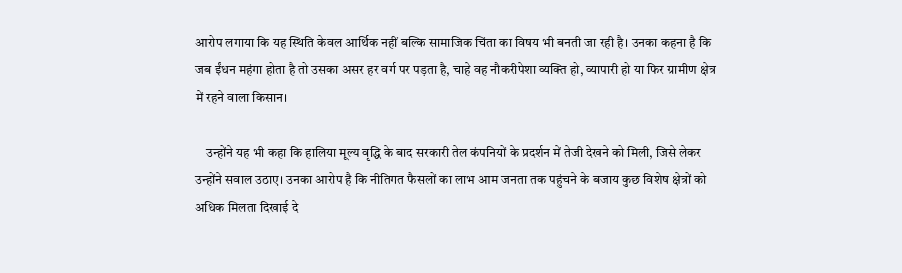आरोप लगाया कि यह स्थिति केवल आर्थिक नहीं बल्कि सामाजिक चिंता का विषय भी बनती जा रही है। उनका कहना है कि जब ईंधन महंगा होता है तो उसका असर हर वर्ग पर पड़ता है, चाहे वह नौकरीपेशा व्यक्ति हो, व्यापारी हो या फिर ग्रामीण क्षेत्र में रहने वाला किसान।

    उन्होंने यह भी कहा कि हालिया मूल्य वृद्धि के बाद सरकारी तेल कंपनियों के प्रदर्शन में तेजी देखने को मिली, जिसे लेकर उन्होंने सवाल उठाए। उनका आरोप है कि नीतिगत फैसलों का लाभ आम जनता तक पहुंचने के बजाय कुछ विशेष क्षेत्रों को अधिक मिलता दिखाई दे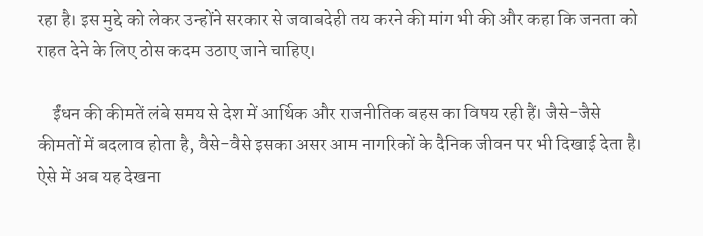रहा है। इस मुद्दे को लेकर उन्होंने सरकार से जवाबदेही तय करने की मांग भी की और कहा कि जनता को राहत देने के लिए ठोस कदम उठाए जाने चाहिए।

    ईंधन की कीमतें लंबे समय से देश में आर्थिक और राजनीतिक बहस का विषय रही हैं। जैसे-जैसे कीमतों में बदलाव होता है, वैसे-वैसे इसका असर आम नागरिकों के दैनिक जीवन पर भी दिखाई देता है। ऐसे में अब यह देखना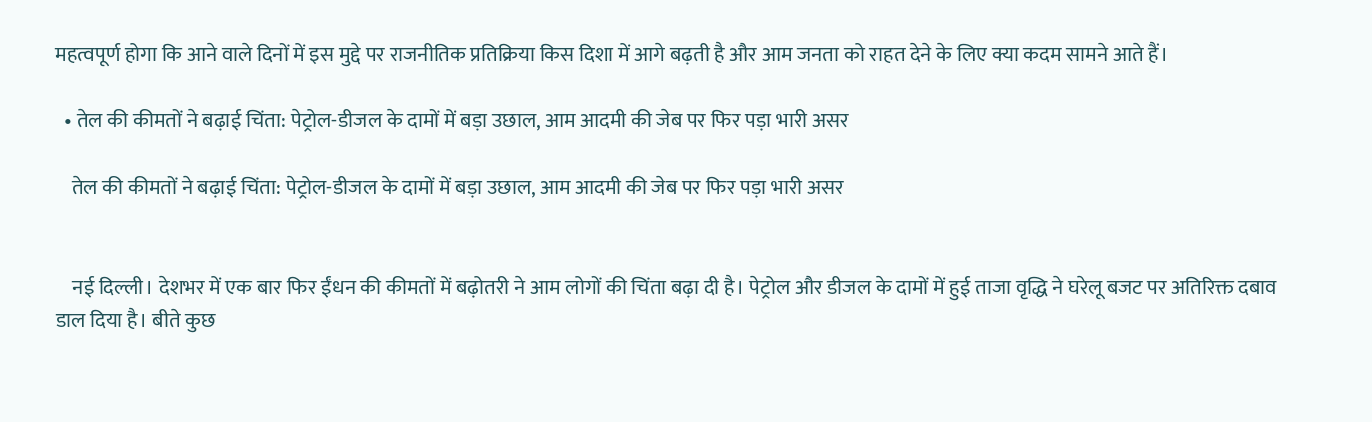महत्वपूर्ण होगा कि आने वाले दिनों में इस मुद्दे पर राजनीतिक प्रतिक्रिया किस दिशा में आगे बढ़ती है और आम जनता को राहत देने के लिए क्या कदम सामने आते हैं।

  • तेल की कीमतों ने बढ़ाई चिंता: पेट्रोल-डीजल के दामों में बड़ा उछाल, आम आदमी की जेब पर फिर पड़ा भारी असर

    तेल की कीमतों ने बढ़ाई चिंता: पेट्रोल-डीजल के दामों में बड़ा उछाल, आम आदमी की जेब पर फिर पड़ा भारी असर


    नई दिल्ली। देशभर में एक बार फिर ईंधन की कीमतों में बढ़ोतरी ने आम लोगों की चिंता बढ़ा दी है। पेट्रोल और डीजल के दामों में हुई ताजा वृद्धि ने घरेलू बजट पर अतिरिक्त दबाव डाल दिया है। बीते कुछ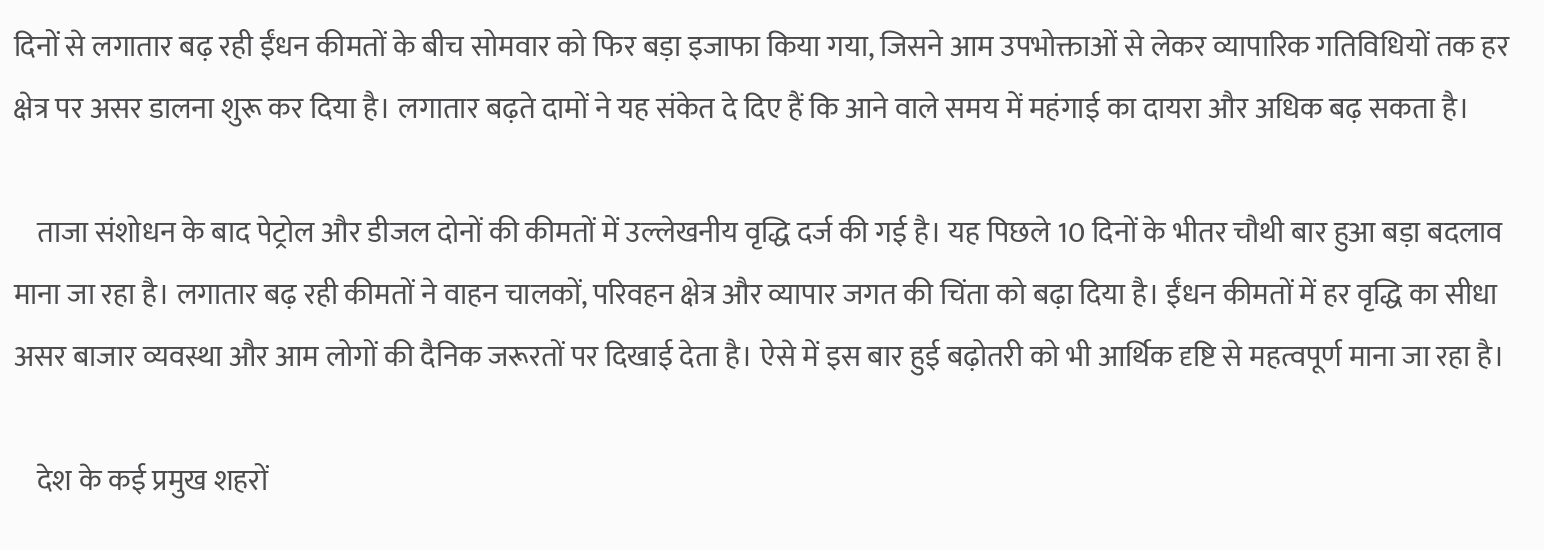दिनों से लगातार बढ़ रही ईंधन कीमतों के बीच सोमवार को फिर बड़ा इजाफा किया गया, जिसने आम उपभोक्ताओं से लेकर व्यापारिक गतिविधियों तक हर क्षेत्र पर असर डालना शुरू कर दिया है। लगातार बढ़ते दामों ने यह संकेत दे दिए हैं कि आने वाले समय में महंगाई का दायरा और अधिक बढ़ सकता है।

    ताजा संशोधन के बाद पेट्रोल और डीजल दोनों की कीमतों में उल्लेखनीय वृद्धि दर्ज की गई है। यह पिछले 10 दिनों के भीतर चौथी बार हुआ बड़ा बदलाव माना जा रहा है। लगातार बढ़ रही कीमतों ने वाहन चालकों, परिवहन क्षेत्र और व्यापार जगत की चिंता को बढ़ा दिया है। ईंधन कीमतों में हर वृद्धि का सीधा असर बाजार व्यवस्था और आम लोगों की दैनिक जरूरतों पर दिखाई देता है। ऐसे में इस बार हुई बढ़ोतरी को भी आर्थिक दृष्टि से महत्वपूर्ण माना जा रहा है।

    देश के कई प्रमुख शहरों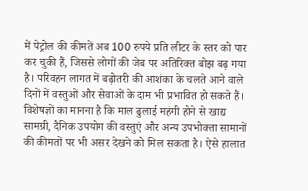में पेट्रोल की कीमतें अब 100 रुपये प्रति लीटर के स्तर को पार कर चुकी हैं, जिससे लोगों की जेब पर अतिरिक्त बोझ बढ़ गया है। परिवहन लागत में बढ़ोतरी की आशंका के चलते आने वाले दिनों में वस्तुओं और सेवाओं के दाम भी प्रभावित हो सकते हैं। विशेषज्ञों का मानना है कि माल ढुलाई महंगी होने से खाद्य सामग्री, दैनिक उपयोग की वस्तुएं और अन्य उपभोक्ता सामानों की कीमतों पर भी असर देखने को मिल सकता है। ऐसे हालात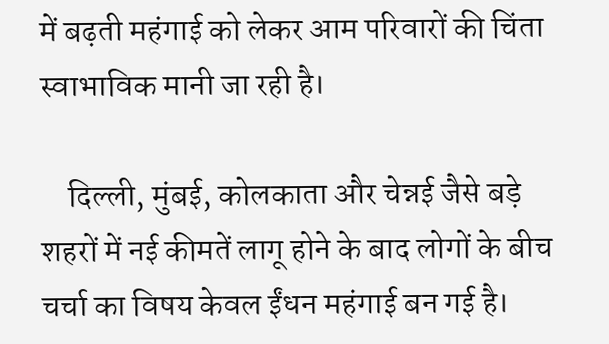में बढ़ती महंगाई को लेकर आम परिवारों की चिंता स्वाभाविक मानी जा रही है।

    दिल्ली, मुंबई, कोलकाता और चेन्नई जैसे बड़े शहरों में नई कीमतें लागू होने के बाद लोगों के बीच चर्चा का विषय केवल ईंधन महंगाई बन गई है।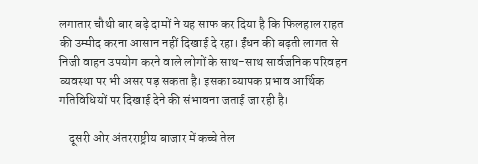लगातार चौथी बार बढ़े दामों ने यह साफ कर दिया है कि फिलहाल राहत की उम्मीद करना आसान नहीं दिखाई दे रहा। ईंधन की बढ़ती लागत से निजी वाहन उपयोग करने वाले लोगों के साथ-साथ सार्वजनिक परिवहन व्यवस्था पर भी असर पड़ सकता है। इसका व्यापक प्रभाव आर्थिक गतिविधियों पर दिखाई देने की संभावना जताई जा रही है।

    दूसरी ओर अंतरराष्ट्रीय बाजार में कच्चे तेल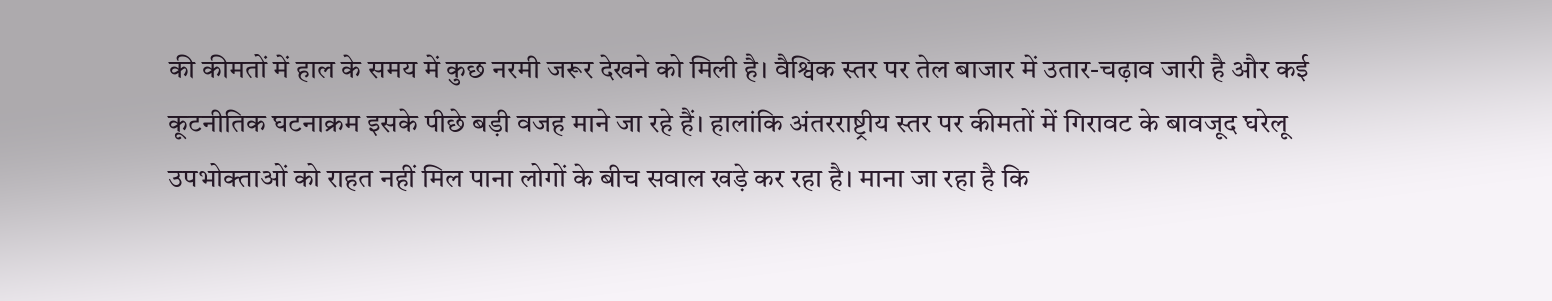की कीमतों में हाल के समय में कुछ नरमी जरूर देखने को मिली है। वैश्विक स्तर पर तेल बाजार में उतार-चढ़ाव जारी है और कई कूटनीतिक घटनाक्रम इसके पीछे बड़ी वजह माने जा रहे हैं। हालांकि अंतरराष्ट्रीय स्तर पर कीमतों में गिरावट के बावजूद घरेलू उपभोक्ताओं को राहत नहीं मिल पाना लोगों के बीच सवाल खड़े कर रहा है। माना जा रहा है कि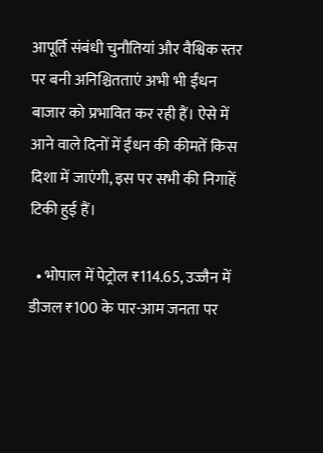आपूर्ति संबंधी चुनौतियां और वैश्विक स्तर पर बनी अनिश्चितताएं अभी भी ईंधन बाजार को प्रभावित कर रही हैं। ऐसे में आने वाले दिनों में ईंधन की कीमतें किस दिशा में जाएंगी, इस पर सभी की निगाहें टिकी हुई हैं।

  • भोपाल में पेट्रोल ₹114.65, उज्जैन में डीजल ₹100 के पार-आम जनता पर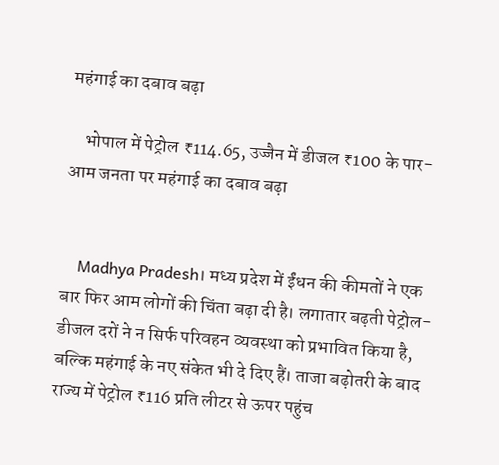महंगाई का दबाव बढ़ा

    भोपाल में पेट्रोल ₹114.65, उज्जैन में डीजल ₹100 के पार-आम जनता पर महंगाई का दबाव बढ़ा


    Madhya Pradesh। मध्य प्रदेश में ईंधन की कीमतों ने एक बार फिर आम लोगों की चिंता बढ़ा दी है। लगातार बढ़ती पेट्रोल-डीजल दरों ने न सिर्फ परिवहन व्यवस्था को प्रभावित किया है, बल्कि महंगाई के नए संकेत भी दे दिए हैं। ताजा बढ़ोतरी के बाद राज्य में पेट्रोल ₹116 प्रति लीटर से ऊपर पहुंच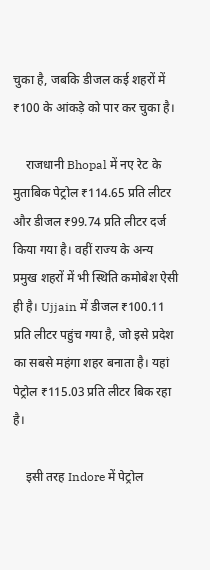चुका है, जबकि डीजल कई शहरों में ₹100 के आंकड़े को पार कर चुका है।

    राजधानी Bhopal में नए रेट के मुताबिक पेट्रोल ₹114.65 प्रति लीटर और डीजल ₹99.74 प्रति लीटर दर्ज किया गया है। वहीं राज्य के अन्य प्रमुख शहरों में भी स्थिति कमोबेश ऐसी ही है। Ujjain में डीजल ₹100.11 प्रति लीटर पहुंच गया है, जो इसे प्रदेश का सबसे महंगा शहर बनाता है। यहां पेट्रोल ₹115.03 प्रति लीटर बिक रहा है।

    इसी तरह Indore में पेट्रोल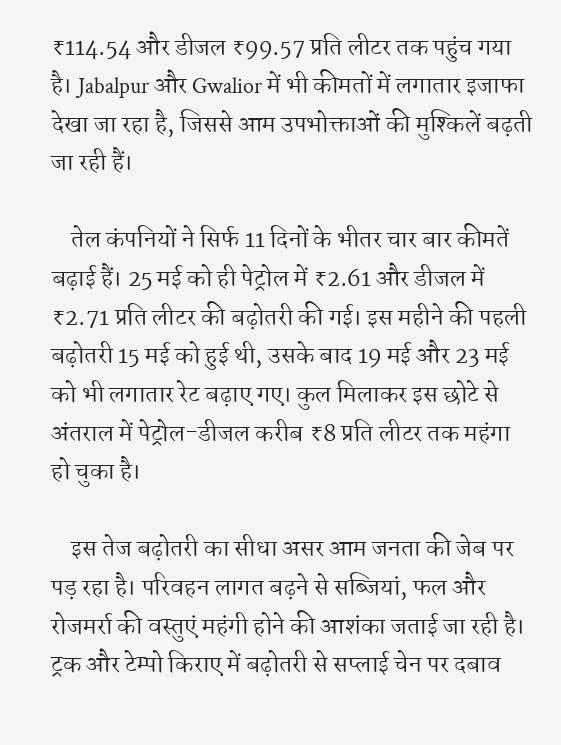₹114.54 और डीजल ₹99.57 प्रति लीटर तक पहुंच गया है। Jabalpur और Gwalior में भी कीमतों में लगातार इजाफा देखा जा रहा है, जिससे आम उपभोक्ताओं की मुश्किलें बढ़ती जा रही हैं।

    तेल कंपनियों ने सिर्फ 11 दिनों के भीतर चार बार कीमतें बढ़ाई हैं। 25 मई को ही पेट्रोल में ₹2.61 और डीजल में ₹2.71 प्रति लीटर की बढ़ोतरी की गई। इस महीने की पहली बढ़ोतरी 15 मई को हुई थी, उसके बाद 19 मई और 23 मई को भी लगातार रेट बढ़ाए गए। कुल मिलाकर इस छोटे से अंतराल में पेट्रोल-डीजल करीब ₹8 प्रति लीटर तक महंगा हो चुका है।

    इस तेज बढ़ोतरी का सीधा असर आम जनता की जेब पर पड़ रहा है। परिवहन लागत बढ़ने से सब्जियां, फल और रोजमर्रा की वस्तुएं महंगी होने की आशंका जताई जा रही है। ट्रक और टेम्पो किराए में बढ़ोतरी से सप्लाई चेन पर दबाव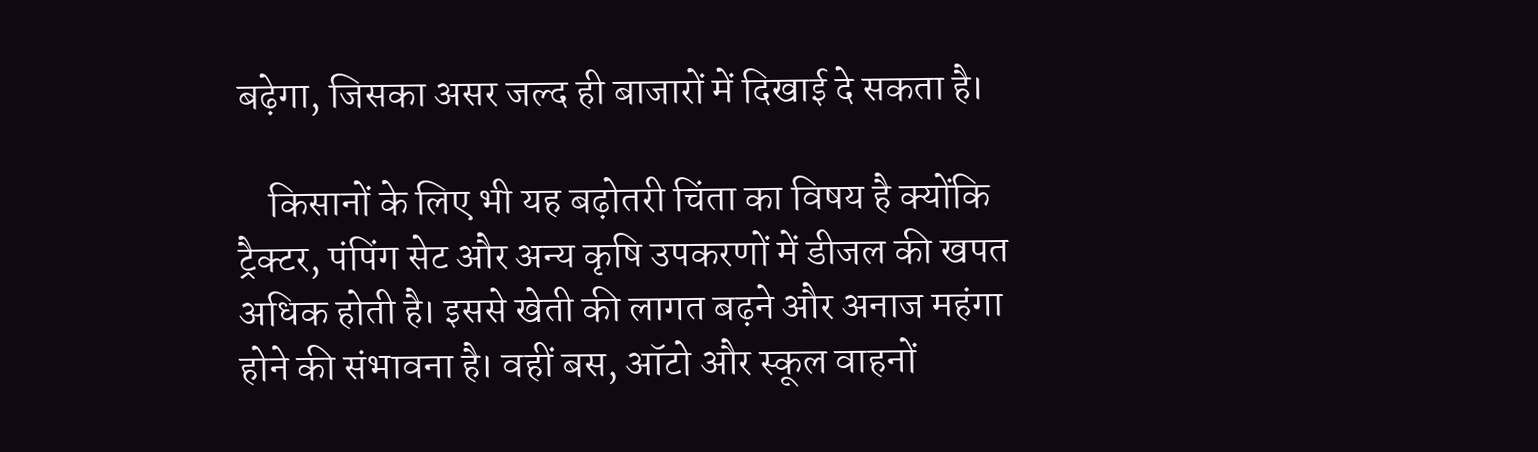बढ़ेगा, जिसका असर जल्द ही बाजारों में दिखाई दे सकता है।

    किसानों के लिए भी यह बढ़ोतरी चिंता का विषय है क्योंकि ट्रैक्टर, पंपिंग सेट और अन्य कृषि उपकरणों में डीजल की खपत अधिक होती है। इससे खेती की लागत बढ़ने और अनाज महंगा होने की संभावना है। वहीं बस, ऑटो और स्कूल वाहनों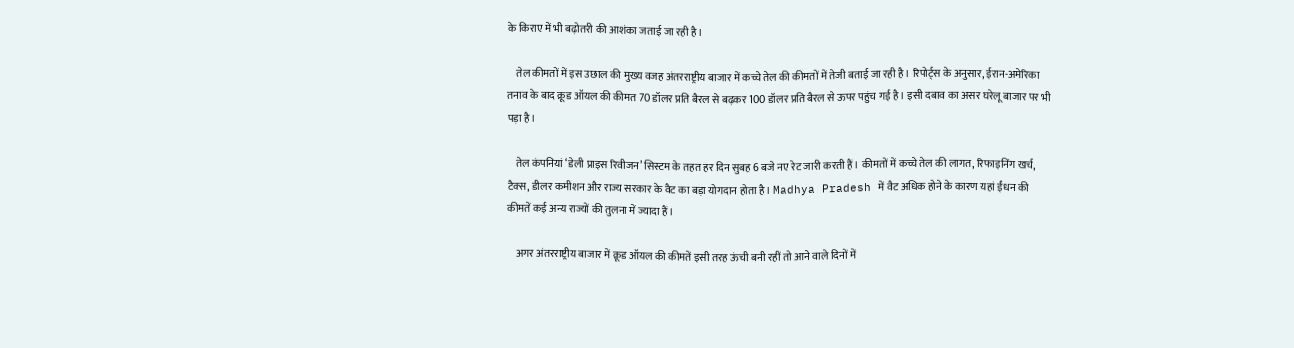के किराए में भी बढ़ोतरी की आशंका जताई जा रही है।

    तेल कीमतों में इस उछाल की मुख्य वजह अंतरराष्ट्रीय बाजार में कच्चे तेल की कीमतों में तेजी बताई जा रही है। रिपोर्ट्स के अनुसार, ईरान-अमेरिका तनाव के बाद क्रूड ऑयल की कीमत 70 डॉलर प्रति बैरल से बढ़कर 100 डॉलर प्रति बैरल से ऊपर पहुंच गई है। इसी दबाव का असर घरेलू बाजार पर भी पड़ा है।

    तेल कंपनियां ‘डेली प्राइस रिवीजन’ सिस्टम के तहत हर दिन सुबह 6 बजे नए रेट जारी करती हैं। कीमतों में कच्चे तेल की लागत, रिफाइनिंग खर्च, टैक्स, डीलर कमीशन और राज्य सरकार के वैट का बड़ा योगदान होता है। Madhya Pradesh में वैट अधिक होने के कारण यहां ईंधन की कीमतें कई अन्य राज्यों की तुलना में ज्यादा हैं।

    अगर अंतरराष्ट्रीय बाजार में क्रूड ऑयल की कीमतें इसी तरह ऊंची बनी रहीं तो आने वाले दिनों में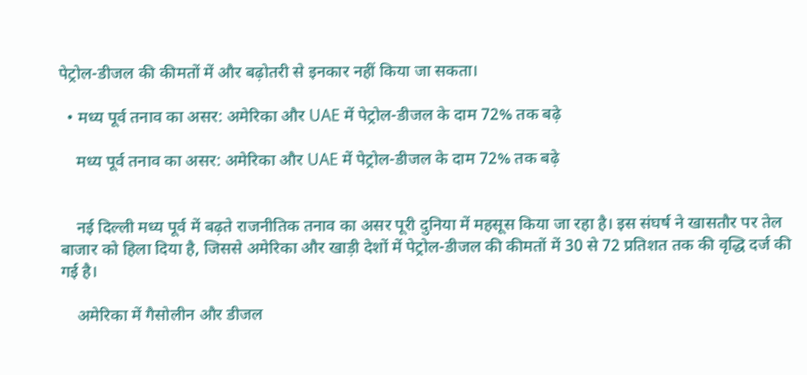पेट्रोल-डीजल की कीमतों में और बढ़ोतरी से इनकार नहीं किया जा सकता।

  • मध्य पूर्व तनाव का असर: अमेरिका और UAE में पेट्रोल-डीजल के दाम 72% तक बढ़े

    मध्य पूर्व तनाव का असर: अमेरिका और UAE में पेट्रोल-डीजल के दाम 72% तक बढ़े


    नई दिल्ली मध्य पूर्व में बढ़ते राजनीतिक तनाव का असर पूरी दुनिया में महसूस किया जा रहा है। इस संघर्ष ने खासतौर पर तेल बाजार को हिला दिया है, जिससे अमेरिका और खाड़ी देशों में पेट्रोल-डीजल की कीमतों में 30 से 72 प्रतिशत तक की वृद्धि दर्ज की गई है।

    अमेरिका में गैसोलीन और डीजल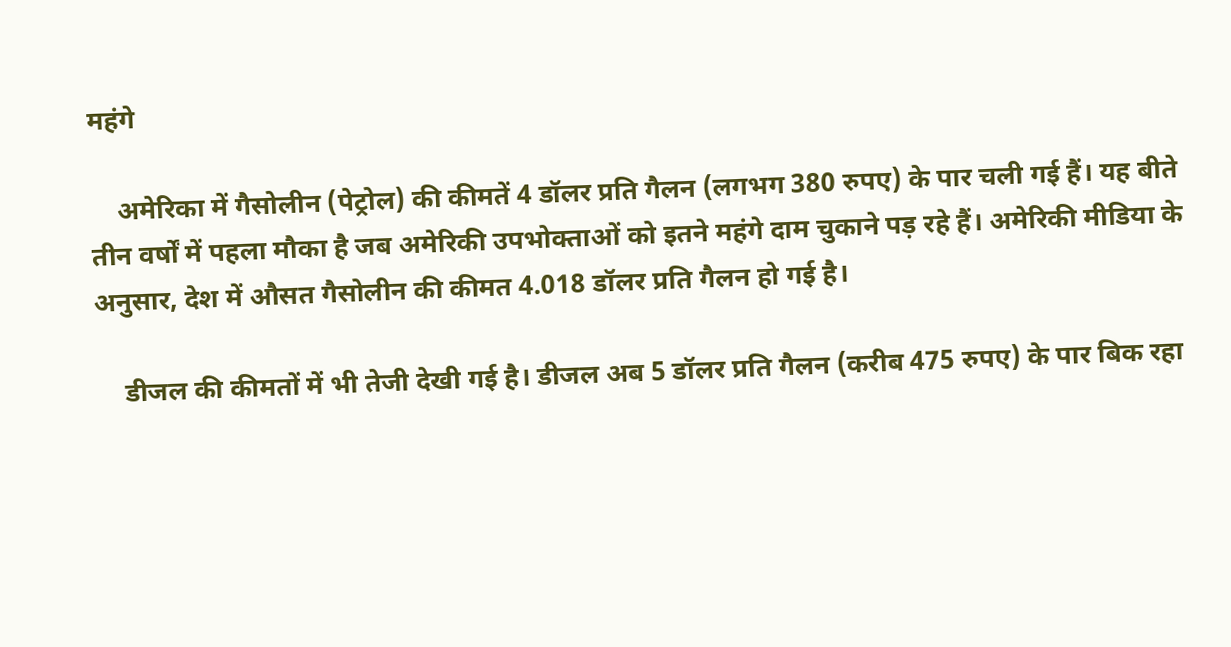महंगे

    अमेरिका में गैसोलीन (पेट्रोल) की कीमतें 4 डॉलर प्रति गैलन (लगभग 380 रुपए) के पार चली गई हैं। यह बीते तीन वर्षों में पहला मौका है जब अमेरिकी उपभोक्ताओं को इतने महंगे दाम चुकाने पड़ रहे हैं। अमेरिकी मीडिया के अनुसार, देश में औसत गैसोलीन की कीमत 4.018 डॉलर प्रति गैलन हो गई है।

    डीजल की कीमतों में भी तेजी देखी गई है। डीजल अब 5 डॉलर प्रति गैलन (करीब 475 रुपए) के पार बिक रहा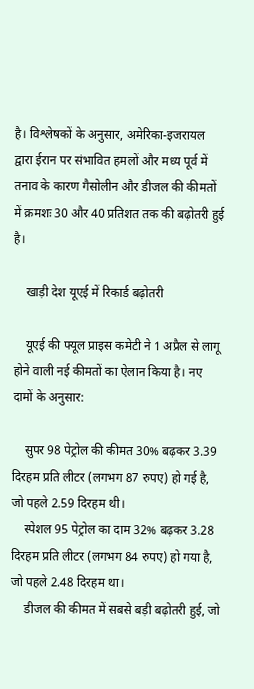है। विश्लेषकों के अनुसार, अमेरिका-इजरायल द्वारा ईरान पर संभावित हमलों और मध्य पूर्व में तनाव के कारण गैसोलीन और डीजल की कीमतों में क्रमशः 30 और 40 प्रतिशत तक की बढ़ोतरी हुई है।

    खाड़ी देश यूएई में रिकार्ड बढ़ोतरी

    यूएई की फ्यूल प्राइस कमेटी ने 1 अप्रैल से लागू होने वाली नई कीमतों का ऐलान किया है। नए दामों के अनुसार:

    सुपर 98 पेट्रोल की कीमत 30% बढ़कर 3.39 दिरहम प्रति लीटर (लगभग 87 रुपए) हो गई है, जो पहले 2.59 दिरहम थी।
    स्पेशल 95 पेट्रोल का दाम 32% बढ़कर 3.28 दिरहम प्रति लीटर (लगभग 84 रुपए) हो गया है, जो पहले 2.48 दिरहम था।
    डीजल की कीमत में सबसे बड़ी बढ़ोतरी हुई, जो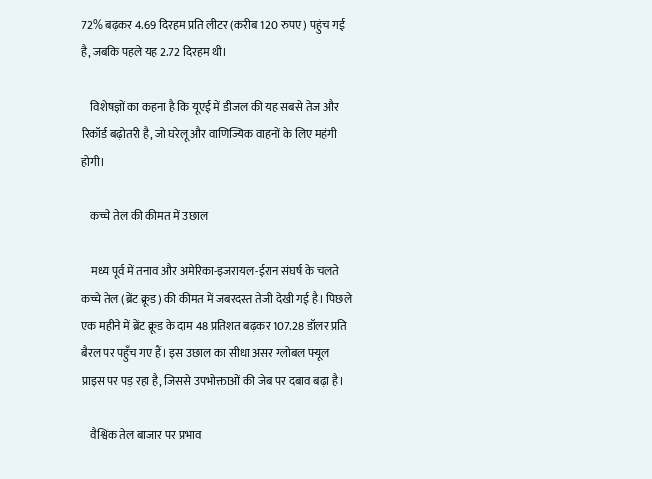72% बढ़कर 4.69 दिरहम प्रति लीटर (करीब 120 रुपए) पहुंच गई है, जबकि पहले यह 2.72 दिरहम थी।

    विशेषज्ञों का कहना है कि यूएई में डीजल की यह सबसे तेज और रिकॉर्ड बढ़ोतरी है, जो घरेलू और वाणिज्यिक वाहनों के लिए महंगी होगी।

    कच्चे तेल की कीमत में उछाल

    मध्य पूर्व में तनाव और अमेरिका-इजरायल-ईरान संघर्ष के चलते कच्चे तेल (ब्रेंट क्रूड) की कीमत में जबरदस्त तेजी देखी गई है। पिछले एक महीने में ब्रेंट क्रूड के दाम 48 प्रतिशत बढ़कर 107.28 डॉलर प्रति बैरल पर पहुँच गए हैं। इस उछाल का सीधा असर ग्लोबल फ्यूल प्राइस पर पड़ रहा है, जिससे उपभोक्ताओं की जेब पर दबाव बढ़ा है।

    वैश्विक तेल बाजार पर प्रभाव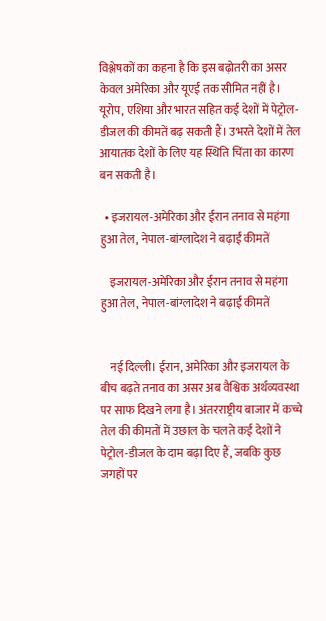विश्लेषकों का कहना है कि इस बढ़ोतरी का असर केवल अमेरिका और यूएई तक सीमित नहीं है। यूरोप, एशिया और भारत सहित कई देशों में पेट्रोल-डीजल की कीमतें बढ़ सकती हैं। उभरते देशों में तेल आयातक देशों के लिए यह स्थिति चिंता का कारण बन सकती है।

  • इजरायल-अमेरिका और ईरान तनाव से महंगा हुआ तेल, नेपाल-बांग्लादेश ने बढ़ाईं कीमतें

    इजरायल-अमेरिका और ईरान तनाव से महंगा हुआ तेल, नेपाल-बांग्लादेश ने बढ़ाईं कीमतें


    नई दिल्ली। ईरान, अमेरिका और इजरायल के बीच बढ़ते तनाव का असर अब वैश्विक अर्थव्यवस्था पर साफ दिखने लगा है। अंतरराष्ट्रीय बाजार में कच्चे तेल की कीमतों में उछाल के चलते कई देशों ने पेट्रोल-डीजल के दाम बढ़ा दिए हैं, जबकि कुछ जगहों पर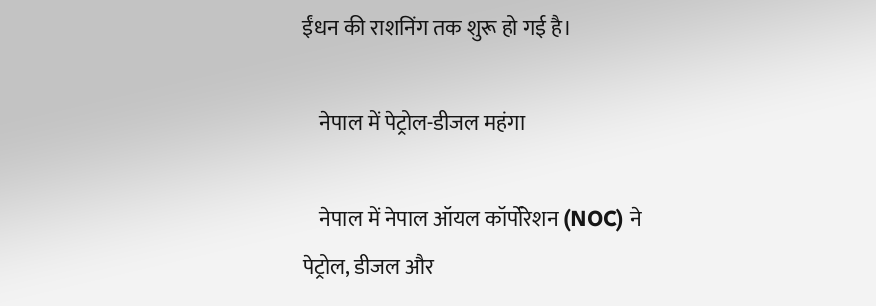ईंधन की राशनिंग तक शुरू हो गई है।

    नेपाल में पेट्रोल-डीजल महंगा

    नेपाल में नेपाल ऑयल कॉर्पोरेशन (NOC) ने पेट्रोल, डीजल और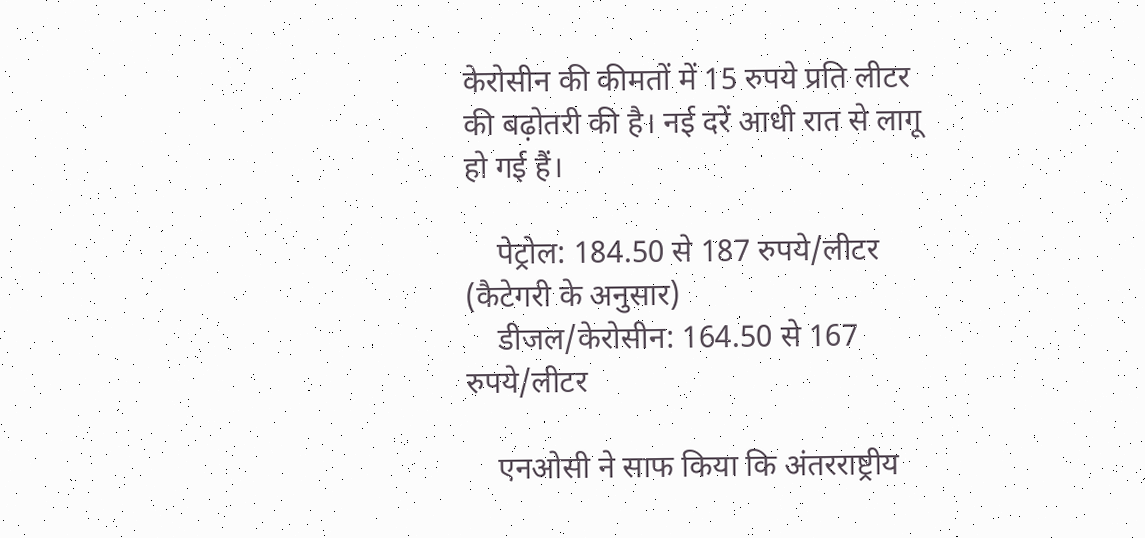केरोसीन की कीमतों में 15 रुपये प्रति लीटर की बढ़ोतरी की है। नई दरें आधी रात से लागू हो गई हैं।

    पेट्रोल: 184.50 से 187 रुपये/लीटर (कैटेगरी के अनुसार)
    डीजल/केरोसीन: 164.50 से 167 रुपये/लीटर

    एनओसी ने साफ किया कि अंतरराष्ट्रीय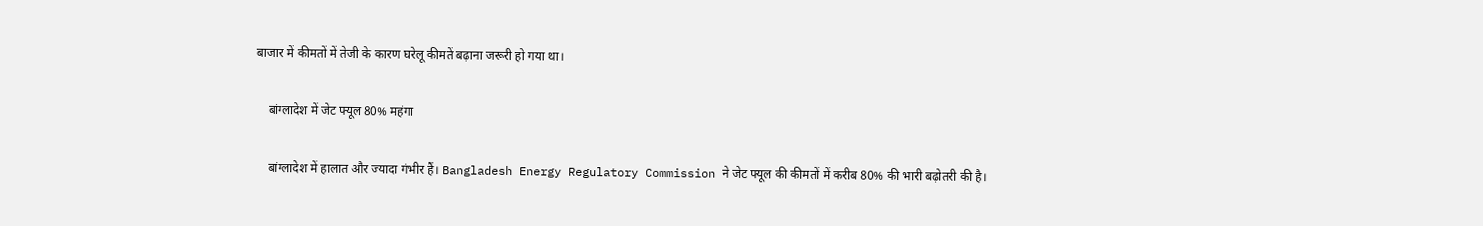बाजार में कीमतों में तेजी के कारण घरेलू कीमतें बढ़ाना जरूरी हो गया था।

    बांग्लादेश में जेट फ्यूल 80% महंगा

    बांग्लादेश में हालात और ज्यादा गंभीर हैं। Bangladesh Energy Regulatory Commission ने जेट फ्यूल की कीमतों में करीब 80% की भारी बढ़ोतरी की है।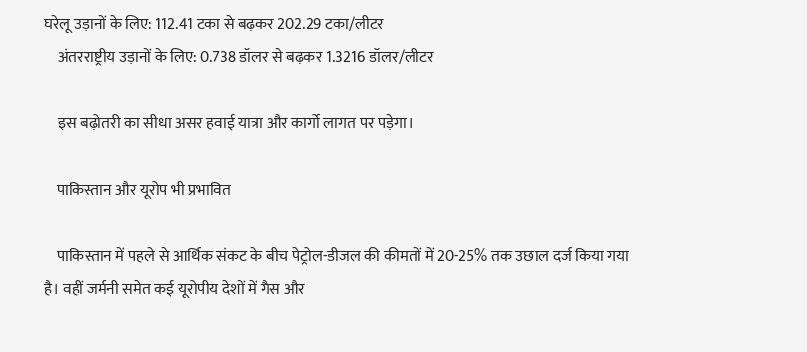घरेलू उड़ानों के लिए: 112.41 टका से बढ़कर 202.29 टका/लीटर
    अंतरराष्ट्रीय उड़ानों के लिए: 0.738 डॉलर से बढ़कर 1.3216 डॉलर/लीटर

    इस बढ़ोतरी का सीधा असर हवाई यात्रा और कार्गो लागत पर पड़ेगा।

    पाकिस्तान और यूरोप भी प्रभावित

    पाकिस्तान में पहले से आर्थिक संकट के बीच पेट्रोल-डीजल की कीमतों में 20-25% तक उछाल दर्ज किया गया है। वहीं जर्मनी समेत कई यूरोपीय देशों में गैस और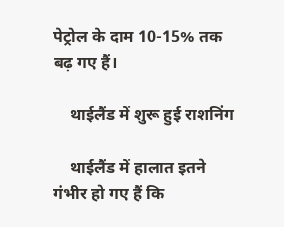पेट्रोल के दाम 10-15% तक बढ़ गए हैं।

    थाईलैंड में शुरू हुई राशनिंग

    थाईलैंड में हालात इतने गंभीर हो गए हैं कि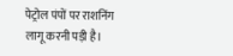पेट्रोल पंपों पर राशनिंग लागू करनी पड़ी है।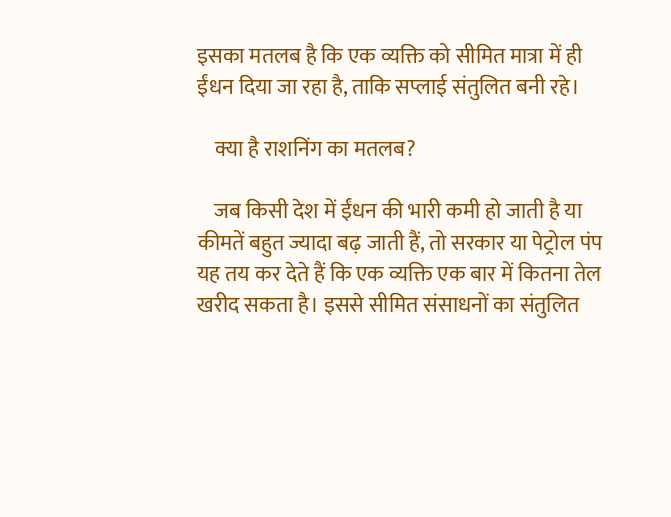इसका मतलब है कि एक व्यक्ति को सीमित मात्रा में ही ईंधन दिया जा रहा है, ताकि सप्लाई संतुलित बनी रहे।

    क्या है राशनिंग का मतलब?

    जब किसी देश में ईंधन की भारी कमी हो जाती है या कीमतें बहुत ज्यादा बढ़ जाती हैं, तो सरकार या पेट्रोल पंप यह तय कर देते हैं कि एक व्यक्ति एक बार में कितना तेल खरीद सकता है। इससे सीमित संसाधनों का संतुलित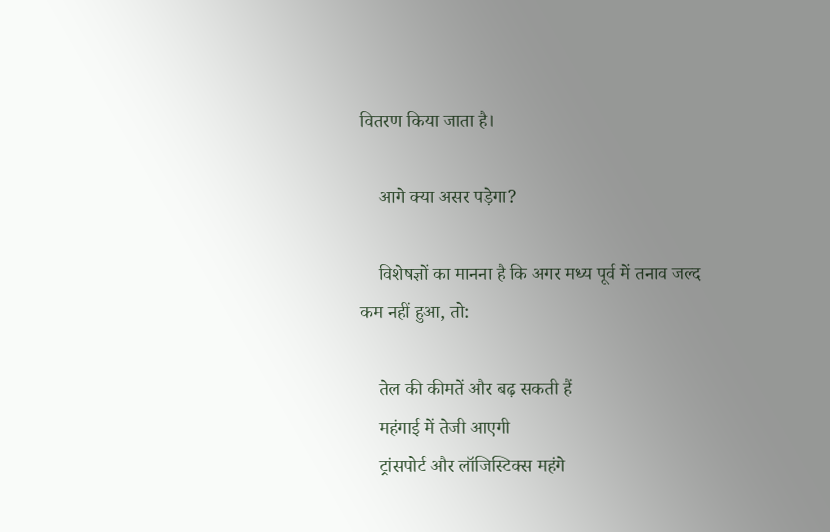वितरण किया जाता है।

    आगे क्या असर पड़ेगा?

    विशेषज्ञों का मानना है कि अगर मध्य पूर्व में तनाव जल्द कम नहीं हुआ, तो:

    तेल की कीमतें और बढ़ सकती हैं
    महंगाई में तेजी आएगी
    ट्रांसपोर्ट और लॉजिस्टिक्स महंगे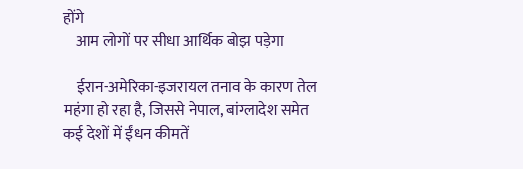होंगे
    आम लोगों पर सीधा आर्थिक बोझ पड़ेगा

    ईरान-अमेरिका-इजरायल तनाव के कारण तेल महंगा हो रहा है, जिससे नेपाल, बांग्लादेश समेत कई देशों में ईंधन कीमतें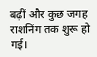बढ़ीं और कुछ जगह राशनिंग तक शुरू हो गई।